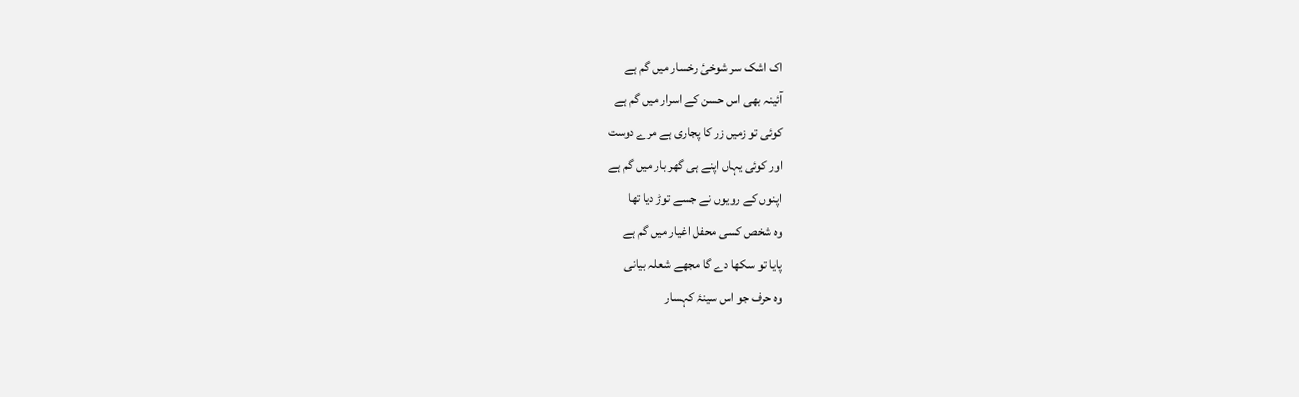اک اشک سر شوخیٔ رخسار میں گم ہے
آئینہ بھی اس حسن کے اسرار میں گم ہے
کوئی تو زمیں زر کا پجاری ہے مرے دوست
اور کوئی یہاں اپنے ہی گھر بار میں گم ہے
اپنوں کے رویوں نے جسے توڑ دیا تھا
وہ شخص کسی محفل اغیار میں گم ہے
پایا تو سکھا دے گا مجھے شعلہ بیانی
وہ حرف جو اس سینۂ کہسار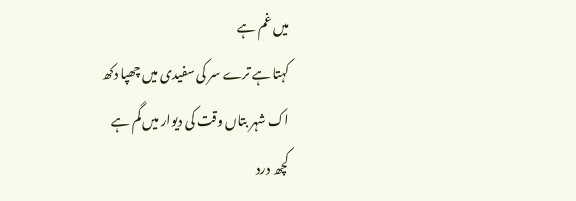میں غم ہے
کہتا ہے ترے سر کی سفیدی میں چھپا دکھ
اک شہر بتاں وقت کی دیوار میں گم ہے
کچھ درد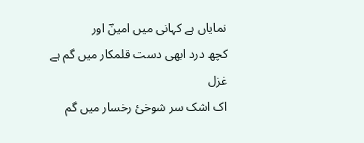نمایاں ہے کہانی میں امینؔ اور
کچھ درد ابھی دست قلمکار میں گم ہے
غزل
اک اشک سر شوخیٔ رخسار میں گم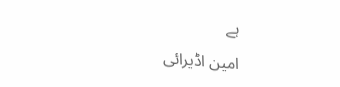ہے
امین اڈیرائی